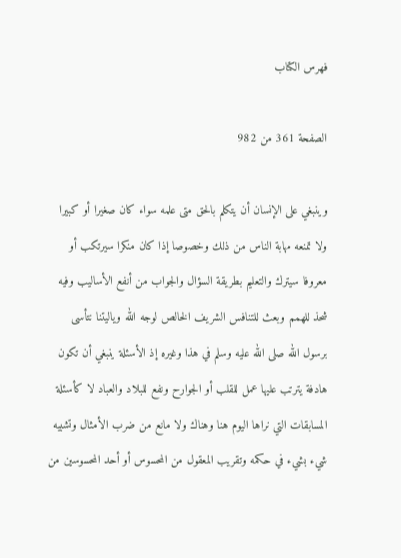فهرس الكتاب

الصفحة 361 من 982

وينبغي على الإنسان أن يتكلم بالحق متى علمه سواء كان صغيرا أو كبيرا ولا تمنعه مهابة الناس من ذلك وخصوصا إذا كان منكرا سيرتكب أو معروفا سيترك والتعليم بطريقة السؤال والجواب من أنفع الأساليب وفيه شحذ للهمم وبعث للتنافس الشريف الخالص لوجه الله وياليتنا نتأسى برسول الله صلى الله عليه وسلم في هذا وغيره إذ الأسئلة ينبغي أن تكون هادفة يترتب عليها عمل للقلب أو الجوارح ونفع للبلاد والعباد لا كأسئلة المسابقات التي نراها اليوم هنا وهناك ولا مانع من ضرب الأمثال وتشبيه شيء بشيء في حكمه وتقريب المعقول من المحسوس أو أحد المحسوسين من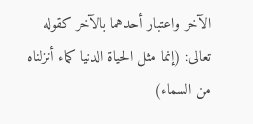الآخر واعتبار أحدهما بالآخر كقوله تعالى: (إنما مثل الحياة الدنيا كماء أنزلناه من السماء)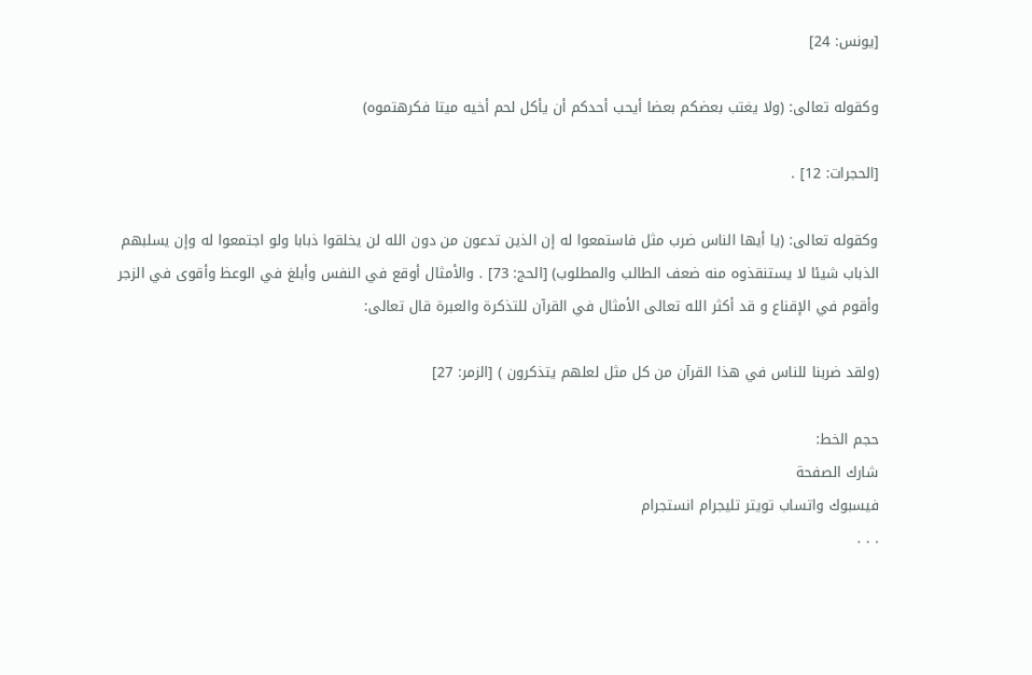[يونس: 24]

وكقوله تعالى: (ولا يغتب بعضكم بعضا أيحب أحدكم أن يأكل لحم أخيه ميتا فكرهتموه)

[الحجرات: 12] .

وكقوله تعالى: (يا أيها الناس ضرب مثل فاستمعوا له إن الذين تدعون من دون الله لن يخلقوا ذبابا ولو اجتمعوا له وإن يسلبهم الذباب شيئا لا يستنقذوه منه ضعف الطالب والمطلوب) [الحج: 73] . والأمثال أوقع في النفس وأبلغ في الوعظ وأقوى في الزجر وأقوم في الإقناع و قد أكثر الله تعالى الأمثال في القرآن للتذكرة والعبرة قال تعالى:

(ولقد ضربنا للناس في هذا القرآن من كل مثل لعلهم يتذكرون ) [الزمر: 27]

حجم الخط:
شارك الصفحة
فيسبوك واتساب تويتر تليجرام انستجرام
. . .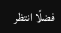فضلًا انتظر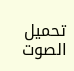تحميل الصوت